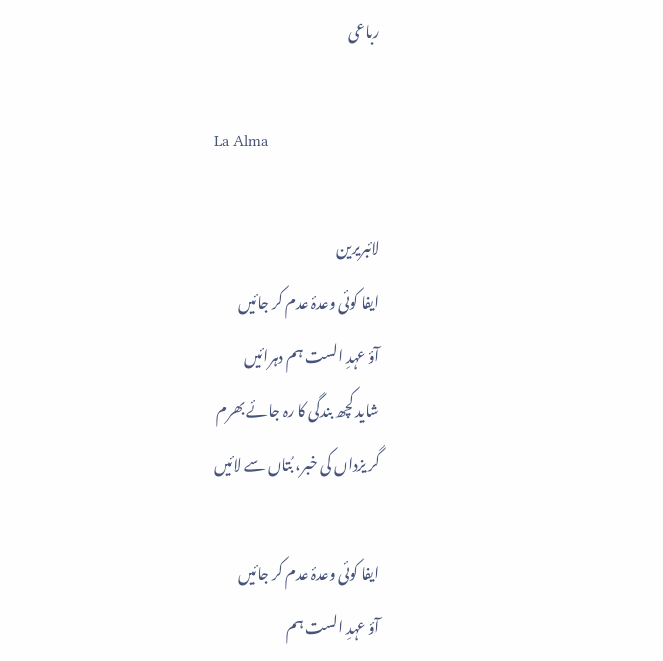رباعی

La Alma

لائبریرین
ایفا کوئی وعدۂ عدم کر جائیں
آؤ عہدِ الست ہم دہرائیں
شاید کچھ بندگی کا رہ جائے بھرم
گر یزداں کی خبر، بُتاں سے لائیں

ایفا کوئی وعدۂ عدم کر جائیں
آؤ عہدِ الست ہم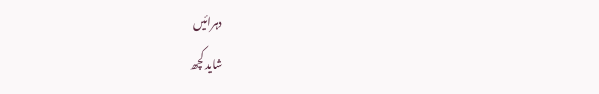دہرائیں
شاید کچھ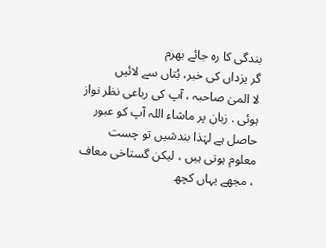بندگی کا رہ جائے بھرم
گر یزداں کی خبر، بُتاں سے لائیں
لا المیٰ صاحبہ ، آپ کی رباعی نظر نواز ہوئی . زبان پر ماشاء اللہ آپ کو عبور حاصل ہے لہٰذا بندشیں تو چست معلوم ہوتی ہیں ، لیکن گستاخی معاف ، مجھے یہاں کچھ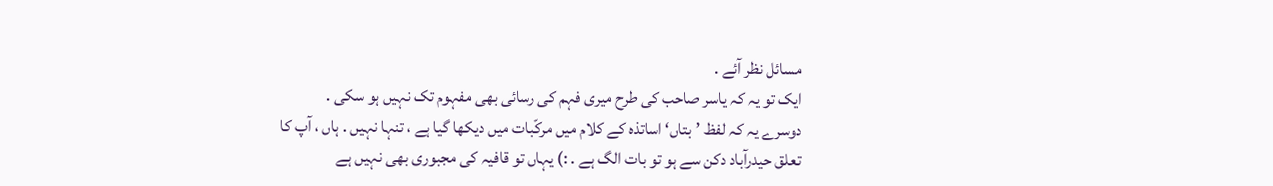مسائل نظر آئے .
ایک تو یہ کہ یاسر صاحب کی طرح میری فہم کی رسائی بھی مفہوم تک نہیں ہو سکی .
دوسرے یہ کہ لفظ ’بتاں‘ اساتذہ كے كلام میں مرکّبات میں دیکھا گیا ہے ، تنہا نہیں . ہاں ، آپ کا تعلق حیدرآباد دکن سے ہو تو بات الگ ہے . :) یہاں تو قافیہ کی مجبوری بھی نہیں ہے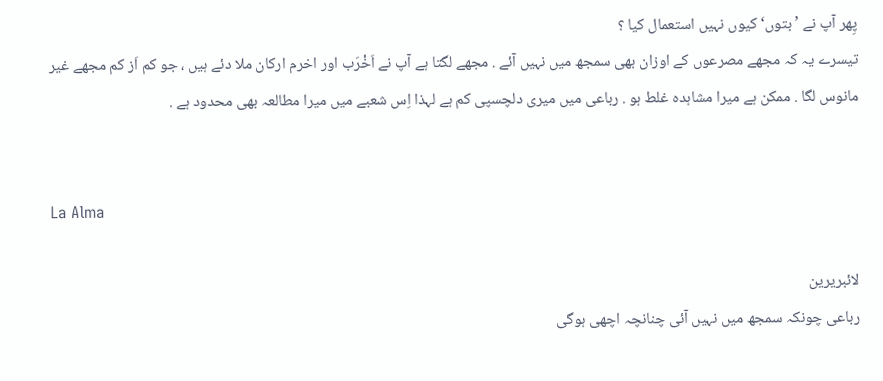پِھر آپ نے ’ بتوں‘ کیوں نہیں استعمال کیا ؟
تیسرے یہ کہ مجھے مصرعوں كے اوزان بھی سمجھ میں نہیں آئے . مجھے لگتا ہے آپ نے اَخْرَب اور اخرم ارکان ملا دئے ہیں ، جو کم اَز کم مجھے غیر مانوس لگا . ممکن ہے میرا مشاہدہ غلط ہو . رباعی میں میری دلچسپی کم ہے لہذا اِس شعبے میں میرا مطالعہ بھی محدود ہے .


La Alma

لائبریرین
رباعی چونکہ سمجھ میں نہیں آئی چنانچہ اچھی ہوگی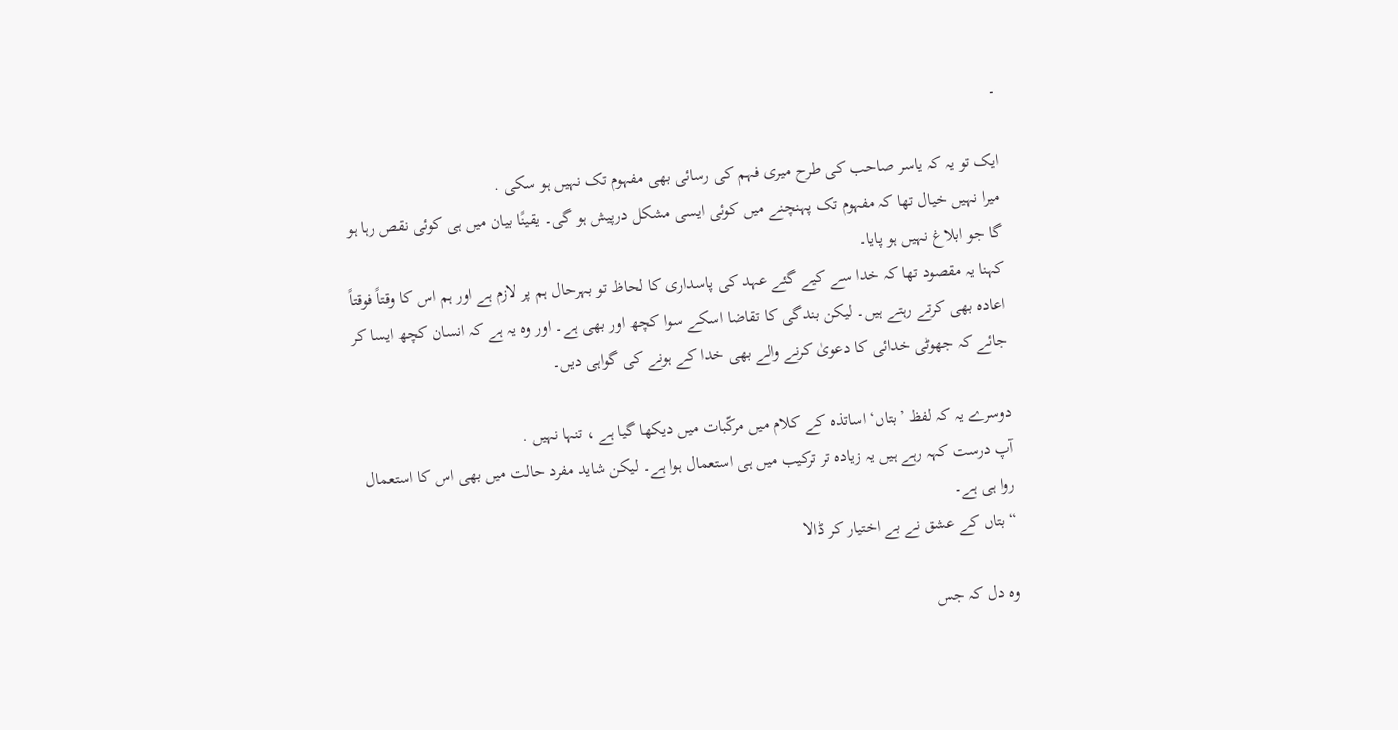۔

ایک تو یہ کہ یاسر صاحب کی طرح میری فہم کی رسائی بھی مفہوم تک نہیں ہو سکی .
میرا نہیں خیال تھا کہ مفہوم تک پہنچنے میں کوئی ایسی مشکل درپیش ہو گی۔ یقینًا بیان میں ہی کوئی نقص رہا ہو گا جو ابلاغ نہیں ہو پایا۔
کہنا یہ مقصود تھا کہ خدا سے کیے گئے عہد کی پاسداری کا لحاظ تو بہرحال ہم پر لازم ہے اور ہم اس کا وقتاً فوقتاً اعادہ بھی کرتے رہتے ہیں۔ لیکن بندگی کا تقاضا اسکے سوا کچھ اور بھی ہے۔ اور وہ یہ ہے کہ انسان کچھ ایسا کر جائے کہ جھوٹی خدائی کا دعویٰ کرنے والے بھی خدا کے ہونے کی گواہی دیں۔

دوسرے یہ کہ لفظ ’بتاں‘ اساتذہ كے كلام میں مرکّبات میں دیکھا گیا ہے ، تنہا نہیں .
آپ درست کہہ رہے ہیں یہ زیادہ تر ترکیب میں ہی استعمال ہوا ہے۔ لیکن شاید مفرد حالت میں بھی اس کا استعمال روا ہی ہے۔
“بتاں کے عشق نے بے اختیار کر ڈالا

وہ دل کہ جس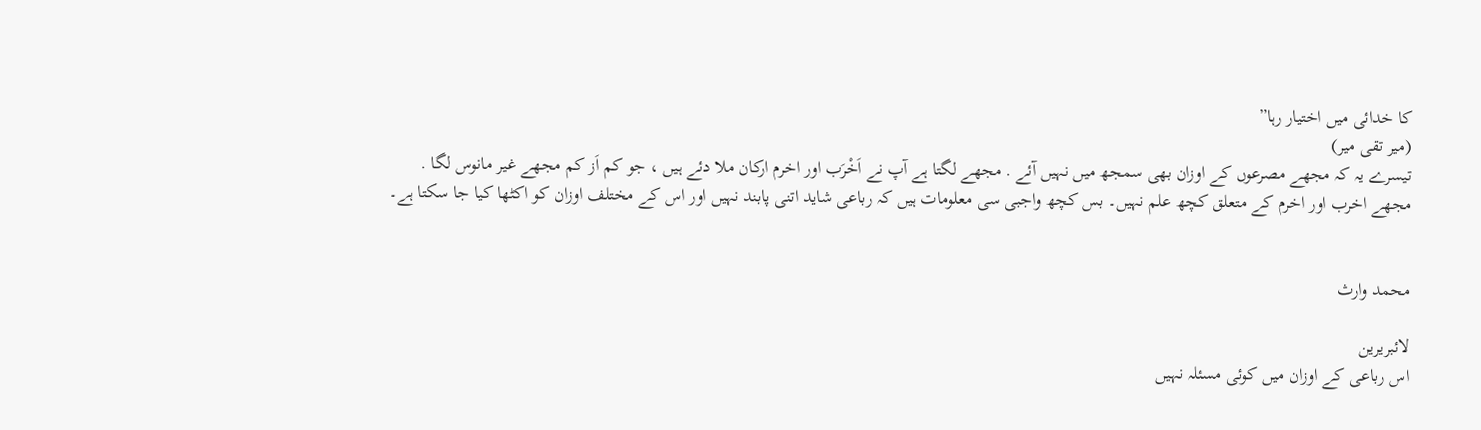کا خدائی میں اختیار رہا”
(میر تقی میر)
تیسرے یہ کہ مجھے مصرعوں كے اوزان بھی سمجھ میں نہیں آئے . مجھے لگتا ہے آپ نے اَخْرَب اور اخرم ارکان ملا دئے ہیں ، جو کم اَز کم مجھے غیر مانوس لگا .
مجھے اخرب اور اخرم کے متعلق کچھ علم نہیں۔ بس کچھ واجبی سی معلومات ہیں کہ رباعی شاید اتنی پابند نہیں اور اس کے مختلف اوزان کو اکٹھا کیا جا سکتا ہے۔


محمد وارث

لائبریرین
اس رباعی کے اوزان میں کوئی مسئلہ نہیں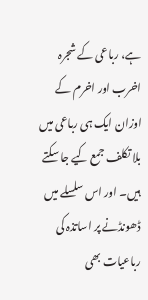ہے، رباعی کے شجرہ اخرب اور اخرم کے اوزان ایک ہی رباعی میں بلا تکلف جمع کیے جا سکتے ہیں۔ اور اس سلسلے میں ڈھونڈنے پر اساتذہ کی رباعیات بھی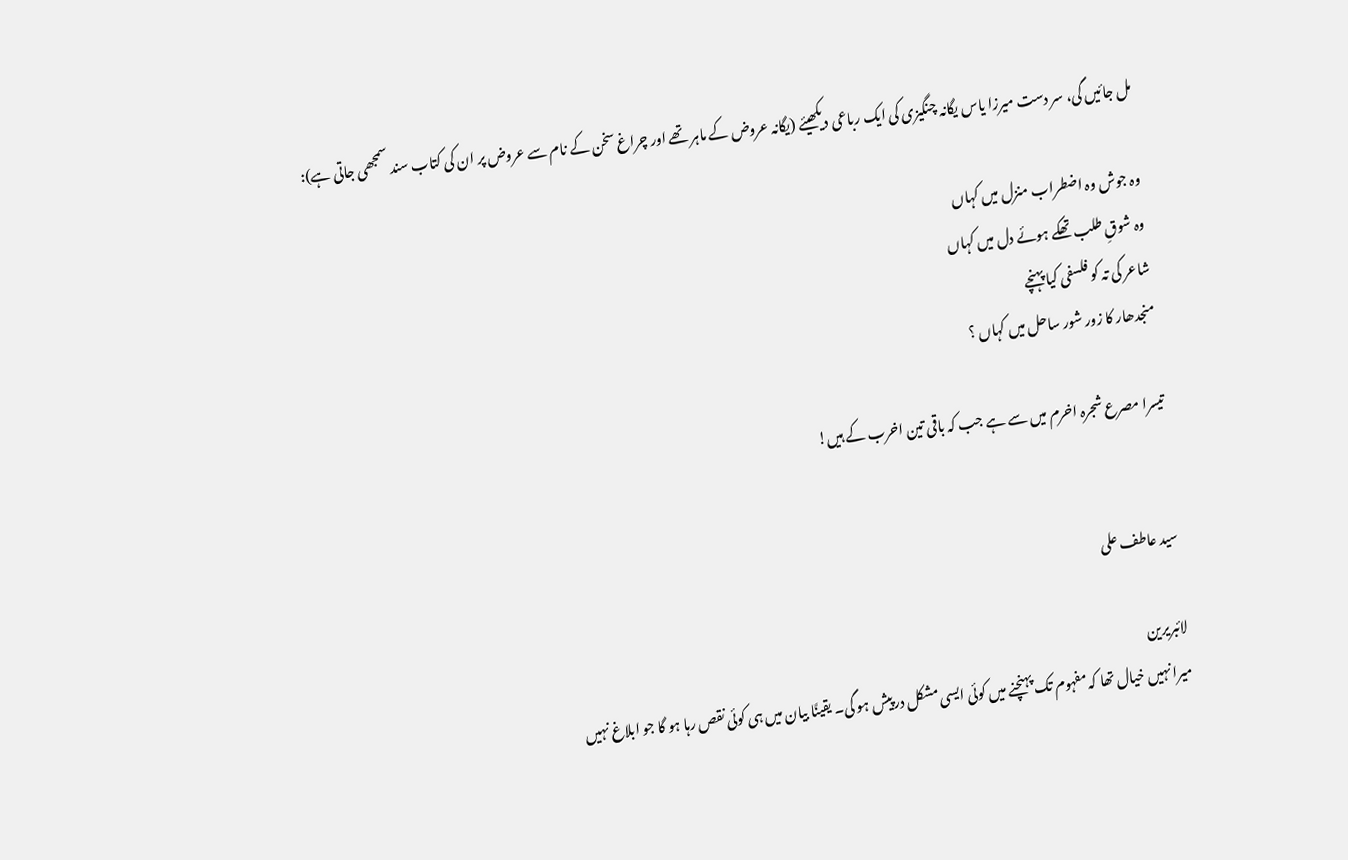مل جائیں گی، سر دست میرزا یاس یگانہ چنگیزی کی ایک رباعی دیکھیئے (یگانہ عروض کے ماہر تھے اور چراغ سخن کے نام سے عروض پر ان کی کتاب سند سمجھی جاتی ہے):

وہ جوش وہ اضطراب منزل میں کہاں
وہ شوقِ طلب تھکے ہوئے دل میں کہاں
شاعر کی تہ کو فلسفی کیا پہنچے
منجدھار کا زور شور ساحل میں کہاں ؟

تیسرا مصرع شجرہ اخرم میں سے ہے جب کہ باقی تین اخرب کے ہیں!


سید عاطف علی

لائبریرین
میرا نہیں خیال تھا کہ مفہوم تک پہنچنے میں کوئی ایسی مشکل درپیش ہو گی۔ یقینًا بیان میں ہی کوئی نقص رہا ہو گا جو ابلاغ نہیں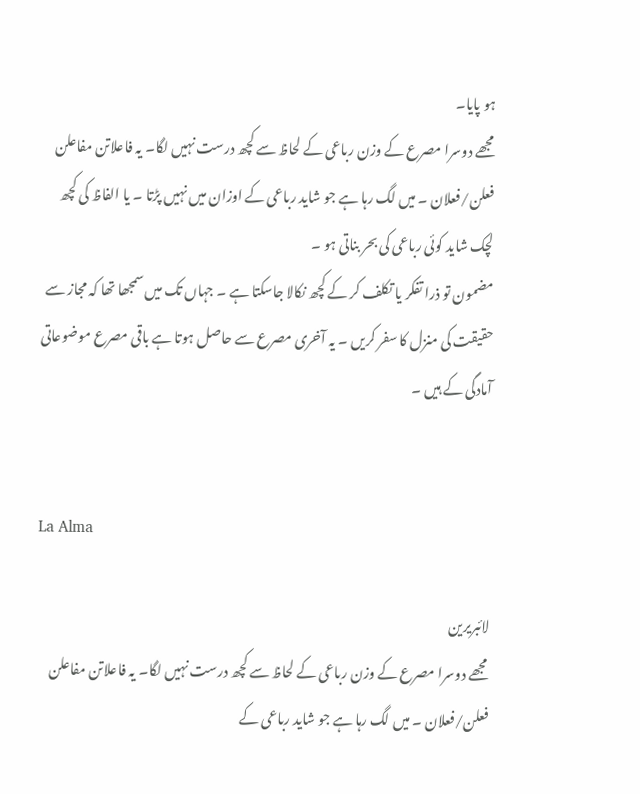ہو پایا۔
مجھے دوسرا مصرع کے وزن رباعی کے لحاظ سے کچھ درست نہیں لگا۔ یہ فاعلاتن مفاعلن فعلن/فعلان ۔ میں لگ رہا ہے جو شاید رباعی کے اوزان میں نہیں پڑتا ۔ یا الفاظ کی کچھ لچک شاید کوئی رباعی کی بحر بناتی ہو ۔
مضمون تو ذرا تفکر یا تکلف کر کے کچھ نکالا جاسکتا ہے ۔ جہاں تک میں سمجھا تھا کہ مجاز سے حقیقت کی منزل کا سفر کریں ۔ یہ آخری مصرع سے حاصل ہوتا ہے باقی مصرع موضوعاتی آمادگی کے ہیں ۔


La Alma

لائبریرین
مجھے دوسرا مصرع کے وزن رباعی کے لحاظ سے کچھ درست نہیں لگا۔ یہ فاعلاتن مفاعلن فعلن/فعلان ۔ میں لگ رہا ہے جو شاید رباعی کے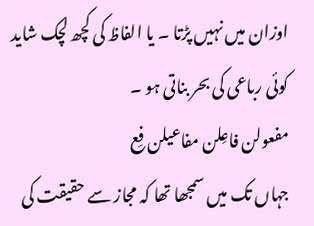اوزان میں نہیں پڑتا ۔ یا الفاظ کی کچھ لچک شاید کوئی رباعی کی بحر بناتی ہو ۔
مفعولن فاعِلن مفاعیلن فِع
جہاں تک میں سمجھا تھا کہ مجاز سے حقیقت کی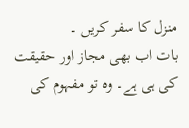منزل کا سفر کریں ۔
بات اب بھی مجاز اور حقیقت کی ہی ہے۔ وہ تو مفہوم کی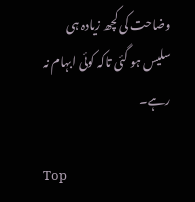وضاحت کی کچھ زیادہ ہی سلیس ہو گئی تاکہ کوئی ابہام نہ رہے۔

Top